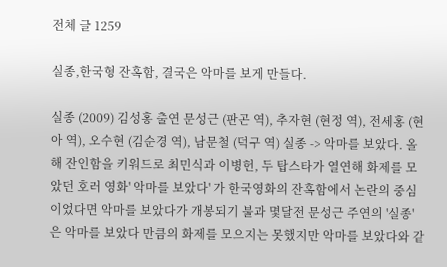전체 글 1259

실종,한국형 잔혹함, 결국은 악마를 보게 만들다.

실종 (2009) 김성홍 출연 문성근 (판곤 역), 추자현 (현정 역), 전세홍 (현아 역), 오수현 (김순경 역), 남문철 (덕구 역) 실종 -> 악마를 보았다. 올해 잔인함을 키워드로 최민식과 이병헌, 두 탑스타가 열연해 화제를 모았던 호러 영화' 악마를 보았다' 가 한국영화의 잔혹함에서 논란의 중심 이었다면 악마를 보았다가 개봉되기 불과 몇달전 문성근 주연의 '실종' 은 악마를 보았다 만큼의 화제를 모으지는 못했지만 악마를 보았다와 같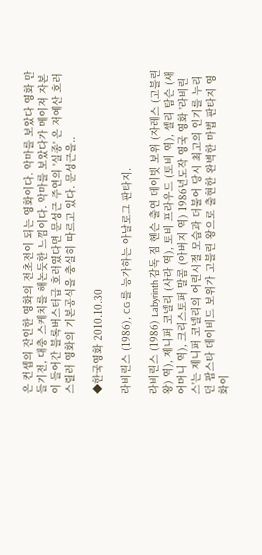은 컨셉의 잔인한 영화의 전초전이 되는 영화이다. 악마를 보았다 영화 만들기전, 대충 스케치를 해논듯한 느낌이다. 악마를 보았다가 메이져 자본이 들어간 블록버스터급 호러였다면 문성근 주연의 '실종' 은 저예산 호러 스릴러 영화의 기본공식을 충실히 따르고 있다. 문성근을..

◆한국영화 2010.10.30

라비린스 (1986), CG 를 능가하는 아날로그 판타지.

라비린스 (1986) Labyrinth 감독 짐 헨슨 출연 데이빗 보위 (자레스 (고블린 왕) 역), 제니퍼 코넬리 (사라 역), 토비 프라우드 (토비 역), 셸리 탐슨 (새어머니 역), 크리스토퍼 말콤 (아버지 역) 1986년도작 영국 영화 '라비린스'는 제니퍼 코넬리의 어린시절 모습과 더불어 당시 최고의 인기를 누리던 팝스타 데이비드 보위가 고블린 왕으로 출현한 완벽한 마법 판타지 영화이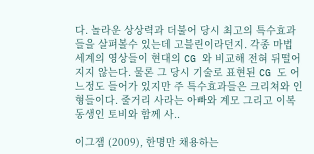다. 놀라운 상상력과 더불어 당시 최고의 특수효과들을 살펴볼수 있는데 고블린이라던지. 각종 마법 세계의 영상들이 현대의 CG 와 비교해 전혀 뒤떨어지지 않는다. 물론 그 당시 기술로 표현된 CG 도 어느정도 들어가 있지만 주 특수효과들은 크리쳐와 인형들이다. 줄거리 사라는 아빠와 계모 그리고 이복동생인 토비와 함께 사..

이그잼 (2009), 한명만 채용하는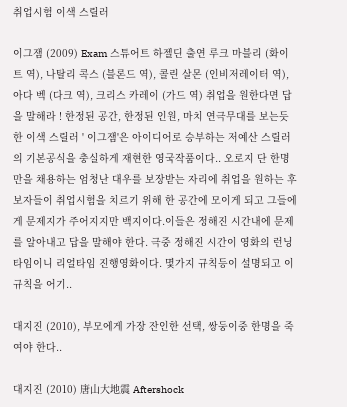취업시험 이색 스릴러

이그잼 (2009) Exam 스튜어트 하젤딘 출연 루크 마블리 (화이트 역), 나탈리 콕스 (블론드 역), 콜린 살몬 (인비저레이터 역), 아다 벡 (다크 역), 크리스 카레이 (가드 역) 취업을 원한다면 답을 말해라 ! 한정된 공간, 한정된 인원, 마치 연극무대를 보는듯한 이색 스릴러 ' 이그잼'은 아이디어로 승부하는 저예산 스릴러 의 기본공식을 충실하게 재현한 영국작품이다.. 오로지 단 한명만을 채용하는 엄청난 대우를 보장받는 자리에 취업을 원하는 후보자들이 취업시험을 치르기 위해 한 공간에 모이게 되고 그들에게 문제지가 주어지지만 백지이다.이들은 정해진 시간내에 문제를 알아내고 답을 말해야 한다. 극중 정해진 시간이 영화의 런닝타임이니 리얼타임 진행영화이다. 몇가지 규칙등이 설명되고 이 규칙을 어기..

대지진 (2010), 부모에게 가장 잔인한 선택, 쌍둥이중 한명을 죽여야 한다..

대지진 (2010) 唐山大地震 Aftershock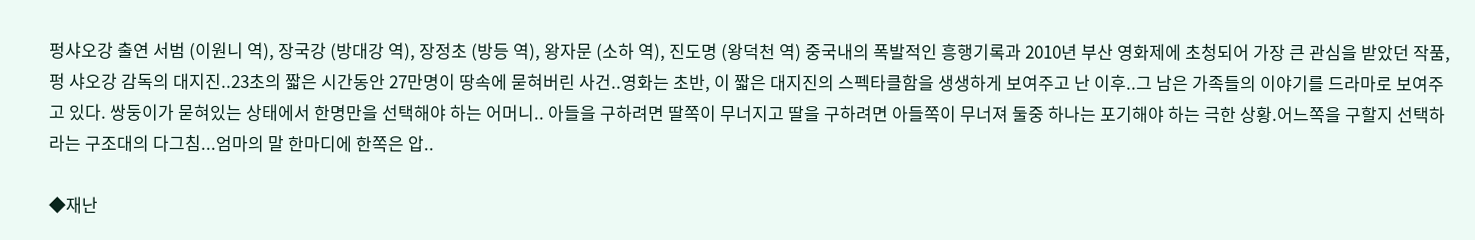펑샤오강 출연 서범 (이원니 역), 장국강 (방대강 역), 장정초 (방등 역), 왕자문 (소하 역), 진도명 (왕덕천 역) 중국내의 폭발적인 흥행기록과 2010년 부산 영화제에 초청되어 가장 큰 관심을 받았던 작품, 펑 샤오강 감독의 대지진..23초의 짧은 시간동안 27만명이 땅속에 묻혀버린 사건..영화는 초반, 이 짧은 대지진의 스펙타클함을 생생하게 보여주고 난 이후..그 남은 가족들의 이야기를 드라마로 보여주고 있다. 쌍둥이가 묻혀있는 상태에서 한명만을 선택해야 하는 어머니.. 아들을 구하려면 딸쪽이 무너지고 딸을 구하려면 아들쪽이 무너져 둘중 하나는 포기해야 하는 극한 상황.어느쪽을 구할지 선택하라는 구조대의 다그침...엄마의 말 한마디에 한쪽은 압..

◆재난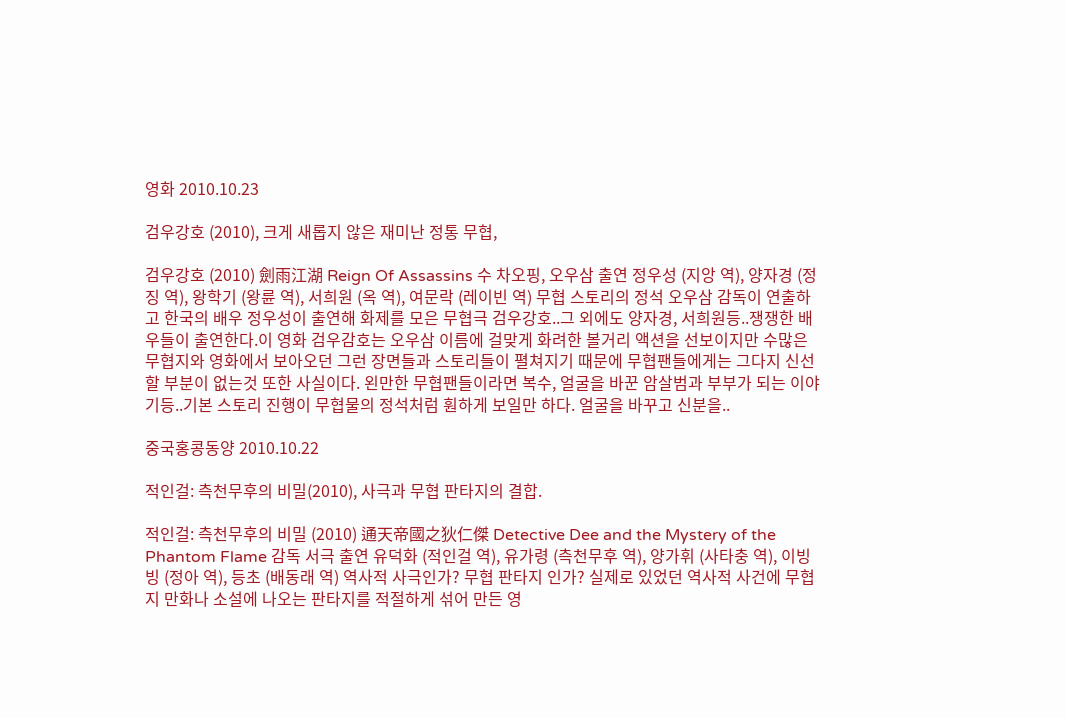영화 2010.10.23

검우강호 (2010), 크게 새롭지 않은 재미난 정통 무협,

검우강호 (2010) 劍雨江湖 Reign Of Assassins 수 차오핑, 오우삼 출연 정우성 (지앙 역), 양자경 (정징 역), 왕학기 (왕륜 역), 서희원 (옥 역), 여문락 (레이빈 역) 무협 스토리의 정석 오우삼 감독이 연출하고 한국의 배우 정우성이 출연해 화제를 모은 무협극 검우강호..그 외에도 양자경, 서희원등..쟁쟁한 배우들이 출연한다.이 영화 검우감호는 오우삼 이름에 걸맞게 화려한 볼거리 액션을 선보이지만 수많은 무협지와 영화에서 보아오던 그런 장면들과 스토리들이 펼쳐지기 때문에 무협팬들에게는 그다지 신선할 부분이 없는것 또한 사실이다. 왼만한 무협팬들이라면 복수, 얼굴을 바꾼 암살범과 부부가 되는 이야기등..기본 스토리 진행이 무협물의 정석처럼 훤하게 보일만 하다. 얼굴을 바꾸고 신분을..

중국홍콩동양 2010.10.22

적인걸: 측천무후의 비밀(2010), 사극과 무협 판타지의 결합.

적인걸: 측천무후의 비밀 (2010) 通天帝國之狄仁傑 Detective Dee and the Mystery of the Phantom Flame 감독 서극 출연 유덕화 (적인걸 역), 유가령 (측천무후 역), 양가휘 (사타충 역), 이빙빙 (정아 역), 등초 (배동래 역) 역사적 사극인가? 무협 판타지 인가? 실제로 있었던 역사적 사건에 무협지 만화나 소설에 나오는 판타지를 적절하게 섞어 만든 영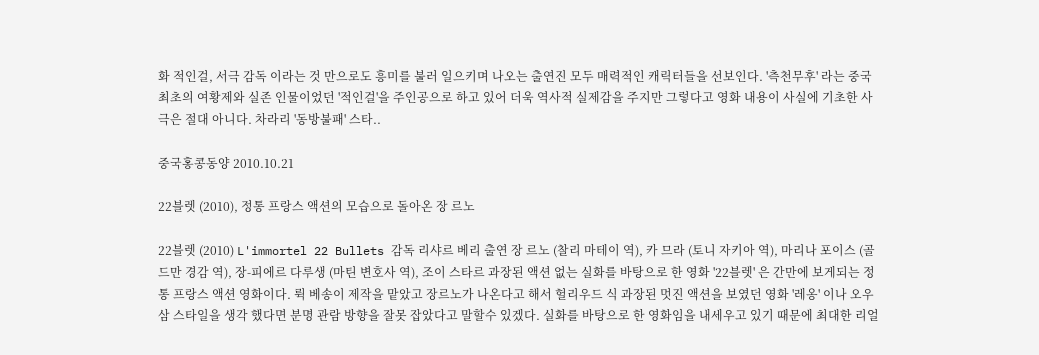화 적인걸, 서극 감독 이라는 것 만으로도 흥미를 불러 일으키며 나오는 출연진 모두 매력적인 캐릭터들을 선보인다. '측천무후' 라는 중국 최초의 여황제와 실존 인물이었던 '적인걸'을 주인공으로 하고 있어 더욱 역사적 실제감을 주지만 그렇다고 영화 내용이 사실에 기초한 사극은 절대 아니다. 차라리 '동방불패' 스타..

중국홍콩동양 2010.10.21

22블렛 (2010), 정통 프랑스 액션의 모습으로 돌아온 장 르노

22블렛 (2010) L'immortel 22 Bullets 감독 리샤르 베리 출연 장 르노 (찰리 마테이 역), 카 므라 (토니 자키아 역), 마리나 포이스 (골드만 경감 역), 장-피에르 다루생 (마틴 변호사 역), 조이 스타르 과장된 액션 없는 실화를 바탕으로 한 영화 '22블렛' 은 간만에 보게되는 정통 프랑스 액션 영화이다. 뤽 베송이 제작을 맡았고 장르노가 나온다고 해서 헐리우드 식 과장된 멋진 액션을 보였던 영화 '레옹' 이나 오우삼 스타일을 생각 했다면 분명 관람 방향을 잘못 잡았다고 말할수 있겠다. 실화를 바탕으로 한 영화임을 내세우고 있기 때문에 최대한 리얼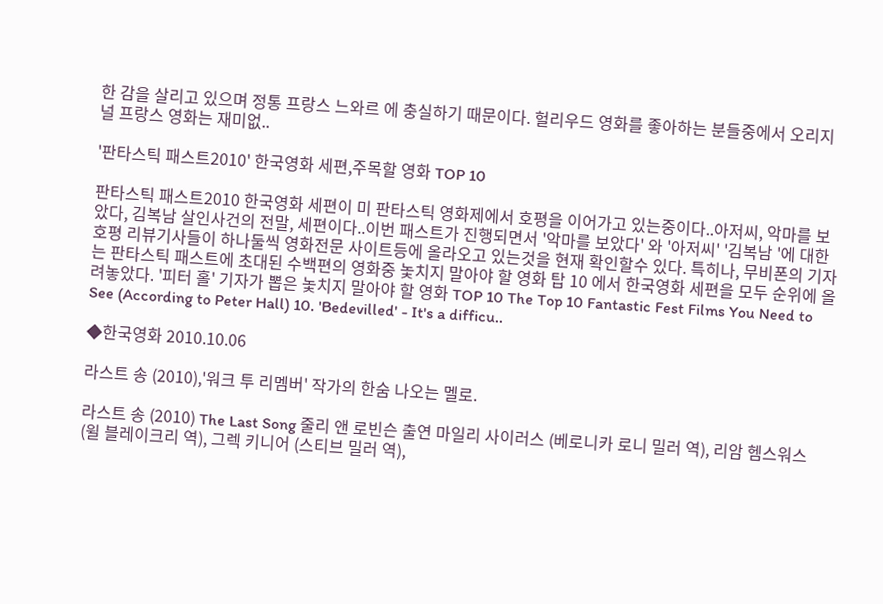한 감을 살리고 있으며 정통 프랑스 느와르 에 충실하기 때문이다. 헐리우드 영화를 좋아하는 분들중에서 오리지널 프랑스 영화는 재미없..

'판타스틱 패스트2010' 한국영화 세편,주목할 영화 TOP 10

판타스틱 패스트2010 한국영화 세편이 미 판타스틱 영화제에서 호평을 이어가고 있는중이다..아저씨, 악마를 보았다, 김복남 살인사건의 전말, 세편이다..이번 패스트가 진행되면서 '악마를 보았다' 와 '아저씨' '김복남 '에 대한 호평 리뷰기사들이 하나둘씩 영화전문 사이트등에 올라오고 있는것을 현재 확인할수 있다. 특히나, 무비폰의 기자는 판타스틱 패스트에 초대된 수백편의 영화중 놏치지 말아야 할 영화 탑 10 에서 한국영화 세편을 모두 순위에 올려놓았다. '피터 홀' 기자가 뽑은 놏치지 말아야 할 영화 TOP 10 The Top 10 Fantastic Fest Films You Need to See (According to Peter Hall) 10. 'Bedevilled' - It's a difficu..

◆한국영화 2010.10.06

라스트 송 (2010),'워크 투 리멤버' 작가의 한숨 나오는 멜로.

라스트 송 (2010) The Last Song 줄리 앤 로빈슨 출연 마일리 사이러스 (베로니카 로니 밀러 역), 리암 헴스워스 (윌 블레이크리 역), 그렉 키니어 (스티브 밀러 역),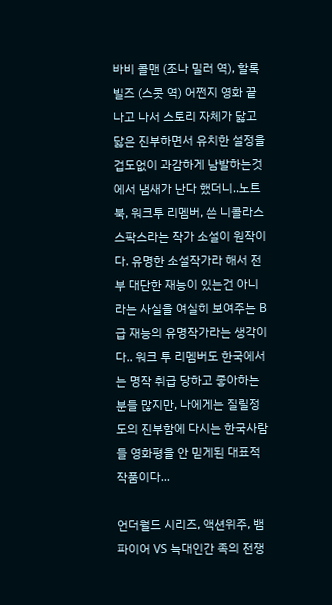바비 콜맨 (조나 밀러 역), 할록 빌즈 (스콧 역) 어쩐지 영화 끝나고 나서 스토리 자체가 닳고 닳은 진부하면서 유치한 설정을 겁도없이 과감하게 남발하는것에서 냄새가 난다 했더니..노트북, 워크투 리멤버, 쓴 니콜라스 스팍스라는 작가 소설이 원작이다. 유명한 소설작가라 해서 전부 대단한 재능이 있는건 아니라는 사실을 여실히 보여주는 B급 재능의 유명작가라는 생각이다.. 워크 투 리멤버도 한국에서는 명작 취급 당하고 좋아하는 분들 많지만, 나에게는 질릴정도의 진부함에 다시는 한국사람들 영화평을 안 믿게된 대표적 작품이다...

언더월드 시리즈, 액션위주, 뱀파이어 VS 늑대인간 족의 전쟁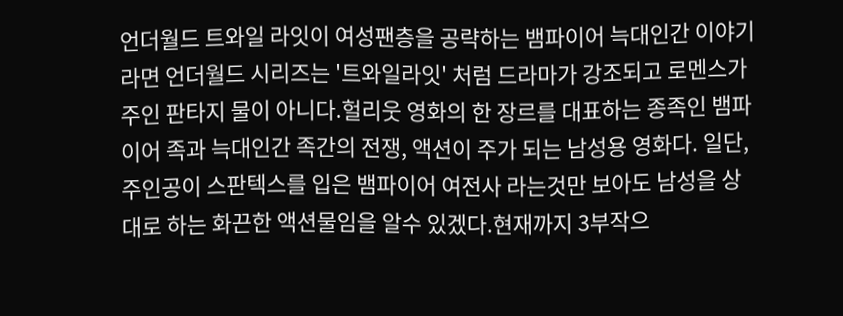언더월드 트와일 라잇이 여성팬층을 공략하는 뱀파이어 늑대인간 이야기라면 언더월드 시리즈는 '트와일라잇' 처럼 드라마가 강조되고 로멘스가 주인 판타지 물이 아니다.헐리웃 영화의 한 장르를 대표하는 종족인 뱀파이어 족과 늑대인간 족간의 전쟁, 액션이 주가 되는 남성용 영화다. 일단, 주인공이 스판텍스를 입은 뱀파이어 여전사 라는것만 보아도 남성을 상대로 하는 화끈한 액션물임을 알수 있겠다.현재까지 3부작으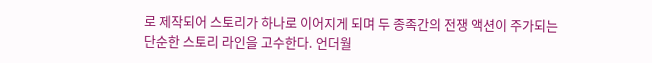로 제작되어 스토리가 하나로 이어지게 되며 두 종족간의 전쟁 액션이 주가되는 단순한 스토리 라인을 고수한다. 언더월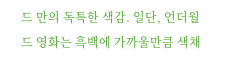드 만의 독특한 색감. 일단, 언더월드 영화는 흑백에 가까울만큼 색채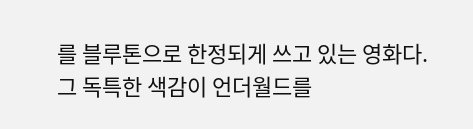를 블루톤으로 한정되게 쓰고 있는 영화다.그 독특한 색감이 언더월드를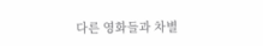다른 영화들과 차별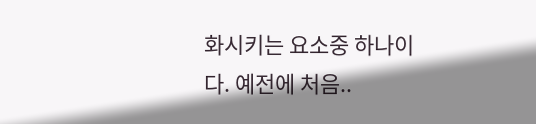화시키는 요소중 하나이다. 예전에 처음..